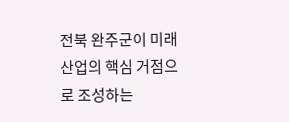전북 완주군이 미래 산업의 핵심 거점으로 조성하는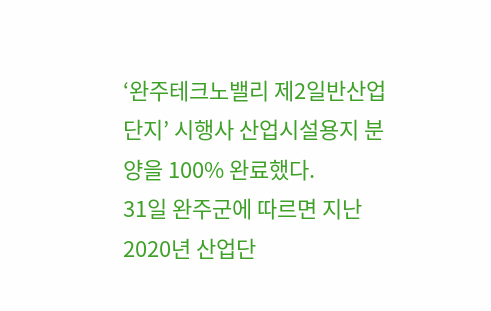‘완주테크노밸리 제2일반산업단지’ 시행사 산업시설용지 분양을 100% 완료했다.
31일 완주군에 따르면 지난 2020년 산업단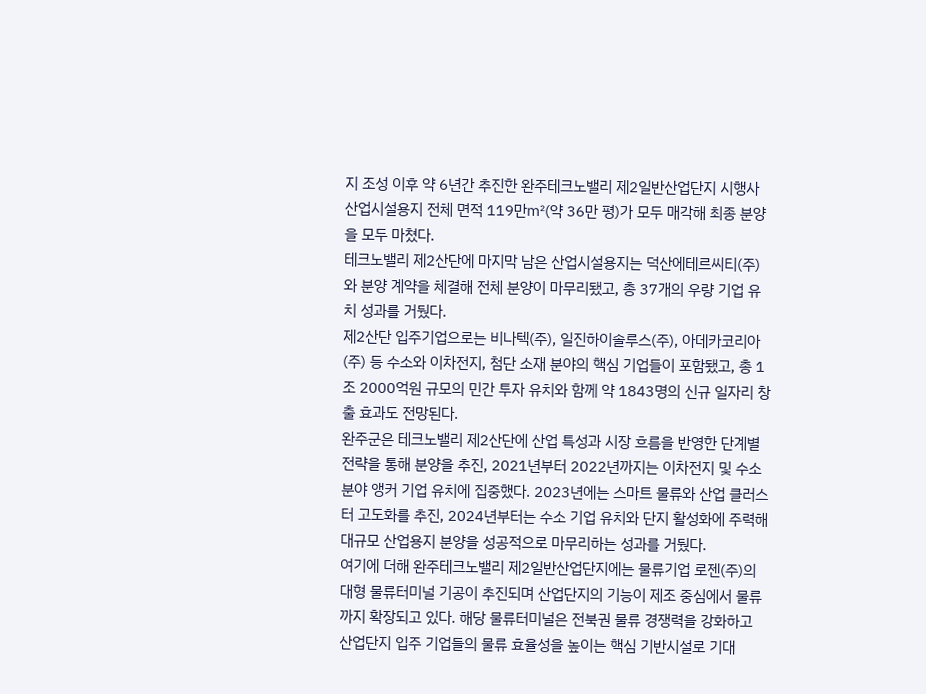지 조성 이후 약 6년간 추진한 완주테크노밸리 제2일반산업단지 시행사 산업시설용지 전체 면적 119만㎡(약 36만 평)가 모두 매각해 최종 분양을 모두 마쳤다.
테크노밸리 제2산단에 마지막 남은 산업시설용지는 덕산에테르씨티(주)와 분양 계약을 체결해 전체 분양이 마무리됐고, 총 37개의 우량 기업 유치 성과를 거뒀다.
제2산단 입주기업으로는 비나텍(주), 일진하이솔루스(주), 아데카코리아(주) 등 수소와 이차전지, 첨단 소재 분야의 핵심 기업들이 포함됐고, 총 1조 2000억원 규모의 민간 투자 유치와 함께 약 1843명의 신규 일자리 창출 효과도 전망된다.
완주군은 테크노밸리 제2산단에 산업 특성과 시장 흐름을 반영한 단계별 전략을 통해 분양을 추진, 2021년부터 2022년까지는 이차전지 및 수소 분야 앵커 기업 유치에 집중했다. 2023년에는 스마트 물류와 산업 클러스터 고도화를 추진, 2024년부터는 수소 기업 유치와 단지 활성화에 주력해 대규모 산업용지 분양을 성공적으로 마무리하는 성과를 거뒀다.
여기에 더해 완주테크노밸리 제2일반산업단지에는 물류기업 로젠(주)의 대형 물류터미널 기공이 추진되며 산업단지의 기능이 제조 중심에서 물류까지 확장되고 있다. 해당 물류터미널은 전북권 물류 경쟁력을 강화하고 산업단지 입주 기업들의 물류 효율성을 높이는 핵심 기반시설로 기대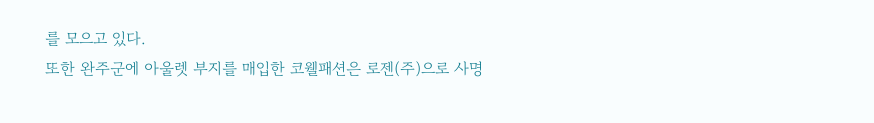를 모으고 있다.
또한 완주군에 아울렛 부지를 매입한 코웰패션은 로젠(주)으로 사명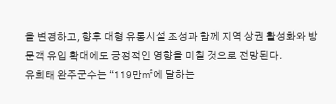을 변경하고, 향후 대형 유통시설 조성과 함께 지역 상권 활성화와 방문객 유입 확대에도 긍정적인 영향을 미칠 것으로 전망된다.
유희태 완주군수는 “119만㎡에 달하는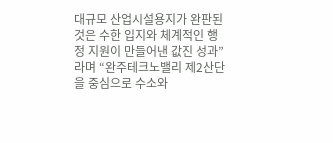대규모 산업시설용지가 완판된 것은 수한 입지와 체계적인 행정 지원이 만들어낸 값진 성과”라며 “완주테크노밸리 제2산단을 중심으로 수소와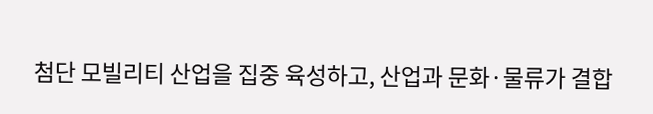첨단 모빌리티 산업을 집중 육성하고, 산업과 문화·물류가 결합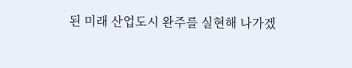된 미래 산업도시 완주를 실현해 나가겠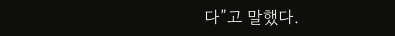다”고 말했다.